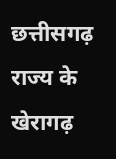छत्तीसगढ़ राज्य के खेरागढ़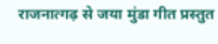राजनात्गढ़ से जया मुंडा गीत प्रस्तुत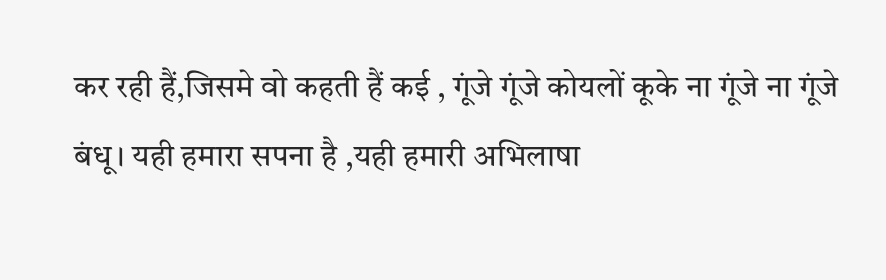कर रही हैं,जिसमे वो कहती हैं कई , गूंजे गूंजे कोयलों कूके ना गूंजे ना गूंजे बंधू। यही हमारा सपना है ,यही हमारी अभिलाषा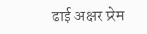ढाई अक्षर प्र्रेम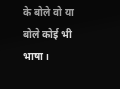के बोले वो या बोले कोई भी भाषा।